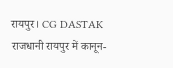रायपुर। CG DASTAK
राजधानी रायपुर में कानून-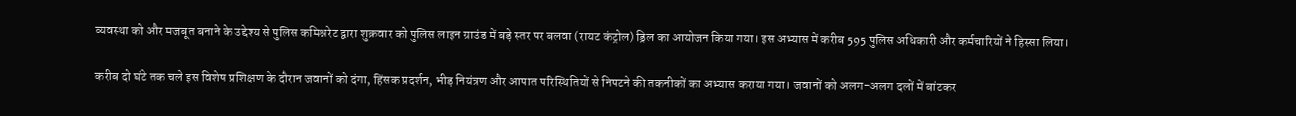व्यवस्था को और मजबूत बनाने के उद्देश्य से पुलिस कमिश्नरेट द्वारा शुक्रवार को पुलिस लाइन ग्राउंड में बड़े स्तर पर बलवा (रायट कंट्रोल) ड्रिल का आयोजन किया गया। इस अभ्यास में करीब 595 पुलिस अधिकारी और कर्मचारियों ने हिस्सा लिया।

करीब दो घंटे तक चले इस विशेष प्रशिक्षण के दौरान जवानों को दंगा, हिंसक प्रदर्शन, भीड़ नियंत्रण और आपात परिस्थितियों से निपटने की तकनीकों का अभ्यास कराया गया। जवानों को अलग-अलग दलों में बांटकर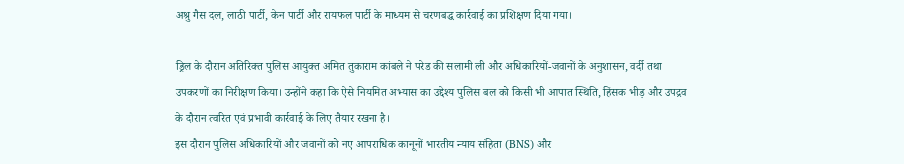अश्रु गैस दल, लाठी पार्टी, केन पार्टी और रायफल पार्टी के माध्यम से चरणबद्ध कार्रवाई का प्रशिक्षण दिया गया।

ड्रिल के दौरान अतिरिक्त पुलिस आयुक्त अमित तुकाराम कांबले ने परेड की सलामी ली और अधिकारियों-जवानों के अनुशासन, वर्दी तथा उपकरणों का निरीक्षण किया। उन्होंने कहा कि ऐसे नियमित अभ्यास का उद्देश्य पुलिस बल को किसी भी आपात स्थिति, हिंसक भीड़ और उपद्रव के दौरान त्वरित एवं प्रभावी कार्रवाई के लिए तैयार रखना है।
इस दौरान पुलिस अधिकारियों और जवानों को नए आपराधिक कानूनों भारतीय न्याय संहिता (BNS) और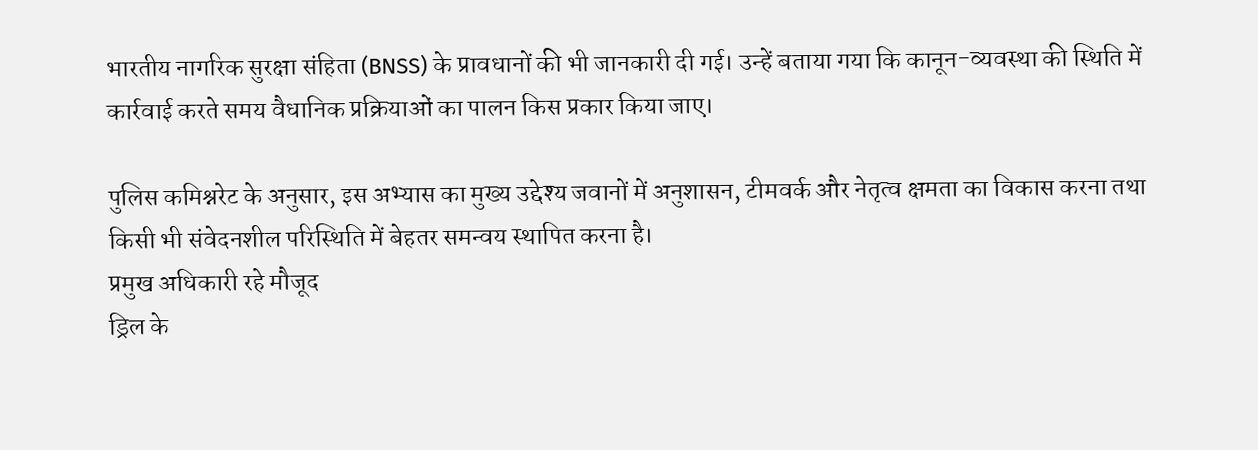भारतीय नागरिक सुरक्षा संहिता (BNSS) के प्रावधानों की भी जानकारी दी गई। उन्हें बताया गया कि कानून-व्यवस्था की स्थिति में कार्रवाई करते समय वैधानिक प्रक्रियाओं का पालन किस प्रकार किया जाए।

पुलिस कमिश्नरेट के अनुसार, इस अभ्यास का मुख्य उद्देश्य जवानों में अनुशासन, टीमवर्क और नेतृत्व क्षमता का विकास करना तथा किसी भी संवेदनशील परिस्थिति में बेहतर समन्वय स्थापित करना है।
प्रमुख अधिकारी रहे मौजूद
ड्रिल के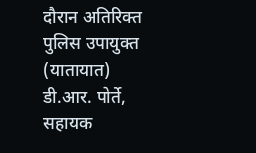दौरान अतिरिक्त पुलिस उपायुक्त (यातायात) डी.आर. पोर्ते, सहायक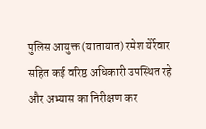पुलिस आयुक्त (यातायात) रमेश येर्रेवार सहित कई वरिष्ठ अधिकारी उपस्थित रहे और अभ्यास का निरीक्षण कर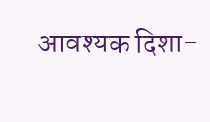आवश्यक दिशा-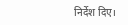निर्देश दिए।